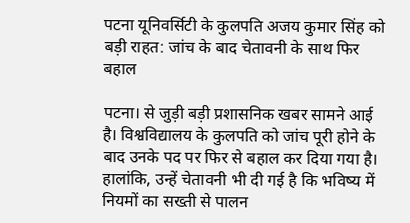पटना यूनिवर्सिटी के कुलपति अजय कुमार सिंह को बड़ी राहत: जांच के बाद चेतावनी के साथ फिर बहाल

पटना। से जुड़ी बड़ी प्रशासनिक खबर सामने आई है। विश्वविद्यालय के कुलपति को जांच पूरी होने के बाद उनके पद पर फिर से बहाल कर दिया गया है। हालांकि, उन्हें चेतावनी भी दी गई है कि भविष्य में नियमों का सख्ती से पालन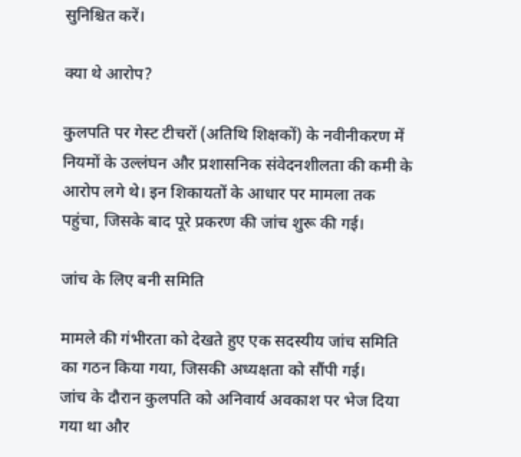सुनिश्चित करें।

क्या थे आरोप?

कुलपति पर गेस्ट टीचरों (अतिथि शिक्षकों) के नवीनीकरण में नियमों के उल्लंघन और प्रशासनिक संवेदनशीलता की कमी के आरोप लगे थे। इन शिकायतों के आधार पर मामला तक पहुंचा, जिसके बाद पूरे प्रकरण की जांच शुरू की गई।

जांच के लिए बनी समिति

मामले की गंभीरता को देखते हुए एक सदस्यीय जांच समिति का गठन किया गया, जिसकी अध्यक्षता को सौंपी गई।
जांच के दौरान कुलपति को अनिवार्य अवकाश पर भेज दिया गया था और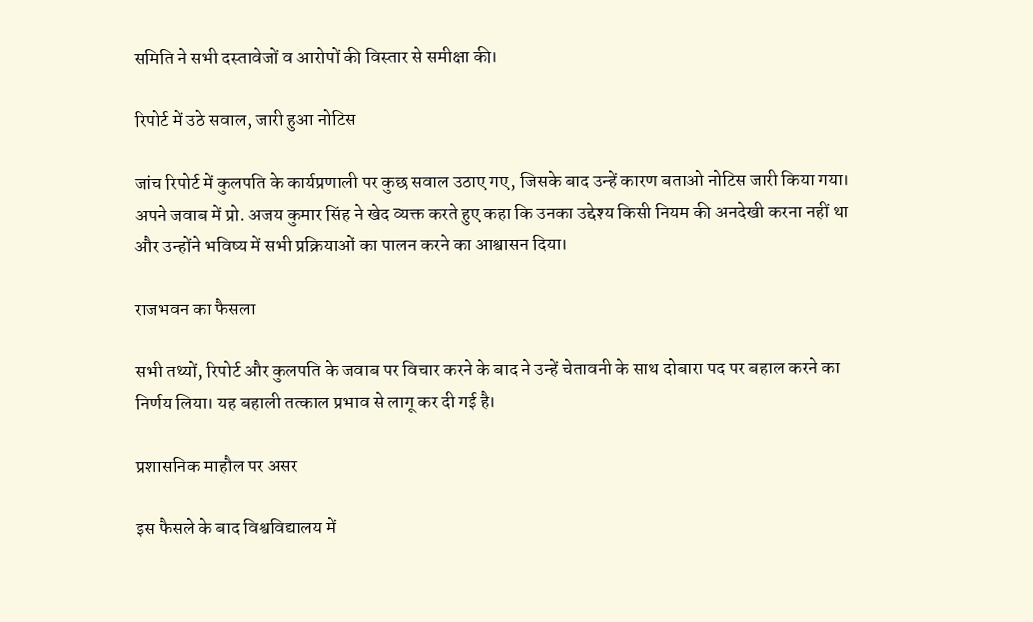समिति ने सभी दस्तावेजों व आरोपों की विस्तार से समीक्षा की।

रिपोर्ट में उठे सवाल, जारी हुआ नोटिस

जांच रिपोर्ट में कुलपति के कार्यप्रणाली पर कुछ सवाल उठाए गए, जिसके बाद उन्हें कारण बताओ नोटिस जारी किया गया।
अपने जवाब में प्रो. अजय कुमार सिंह ने खेद व्यक्त करते हुए कहा कि उनका उद्देश्य किसी नियम की अनदेखी करना नहीं था और उन्होंने भविष्य में सभी प्रक्रियाओं का पालन करने का आश्वासन दिया।

राजभवन का फैसला

सभी तथ्यों, रिपोर्ट और कुलपति के जवाब पर विचार करने के बाद ने उन्हें चेतावनी के साथ दोबारा पद पर बहाल करने का निर्णय लिया। यह बहाली तत्काल प्रभाव से लागू कर दी गई है।

प्रशासनिक माहौल पर असर

इस फैसले के बाद विश्वविद्यालय में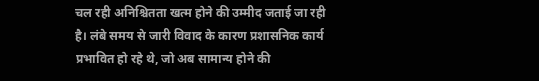चल रही अनिश्चितता खत्म होने की उम्मीद जताई जा रही है। लंबे समय से जारी विवाद के कारण प्रशासनिक कार्य प्रभावित हो रहे थे, जो अब सामान्य होने की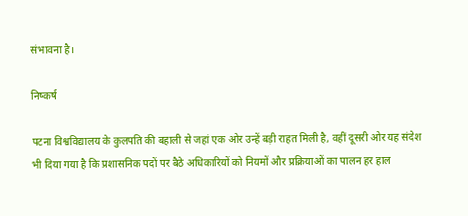संभावना है।

निष्कर्ष

पटना विश्वविद्यालय के कुलपति की बहाली से जहां एक ओर उन्हें बड़ी राहत मिली है, वहीं दूसरी ओर यह संदेश भी दिया गया है कि प्रशासनिक पदों पर बैठे अधिकारियों को नियमों और प्रक्रियाओं का पालन हर हाल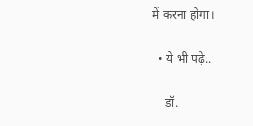में करना होगा।

  • ये भी पढ़े..

    डॉ.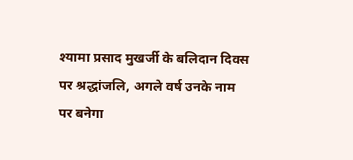श्यामा प्रसाद मुखर्जी के बलिदान दिवस पर श्रद्धांजलि, अगले वर्ष उनके नाम पर बनेगा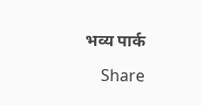भव्य पार्क

    Share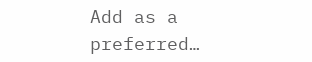Add as a preferred…